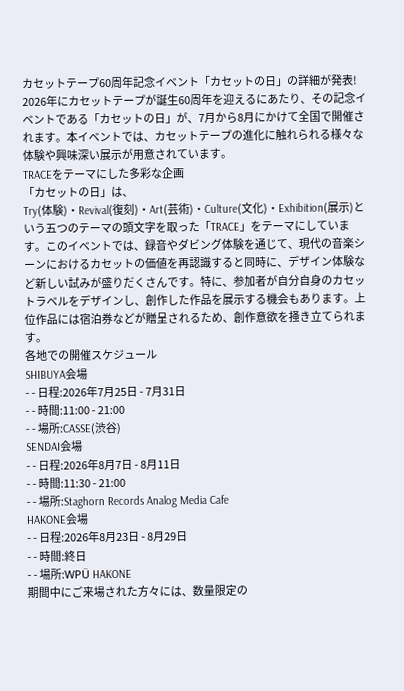カセットテープ60周年記念イベント「カセットの日」の詳細が発表!
2026年にカセットテープが誕生60周年を迎えるにあたり、その記念イベントである「カセットの日」が、7月から8月にかけて全国で開催されます。本イベントでは、カセットテープの進化に触れられる様々な体験や興味深い展示が用意されています。
TRACEをテーマにした多彩な企画
「カセットの日」は、
Try(体験)・Revival(復刻)・Art(芸術)・Culture(文化)・Exhibition(展示)という五つのテーマの頭文字を取った「TRACE」をテーマにしています。このイベントでは、録音やダビング体験を通じて、現代の音楽シーンにおけるカセットの価値を再認識すると同時に、デザイン体験など新しい試みが盛りだくさんです。特に、参加者が自分自身のカセットラベルをデザインし、創作した作品を展示する機会もあります。上位作品には宿泊券などが贈呈されるため、創作意欲を掻き立てられます。
各地での開催スケジュール
SHIBUYA会場
- - 日程:2026年7月25日 - 7月31日
- - 時間:11:00 - 21:00
- - 場所:CASSE(渋谷)
SENDAI会場
- - 日程:2026年8月7日 - 8月11日
- - 時間:11:30 - 21:00
- - 場所:Staghorn Records Analog Media Cafe
HAKONE会場
- - 日程:2026年8月23日 - 8月29日
- - 時間:終日
- - 場所:WPÜ HAKONE
期間中にご来場された方々には、数量限定の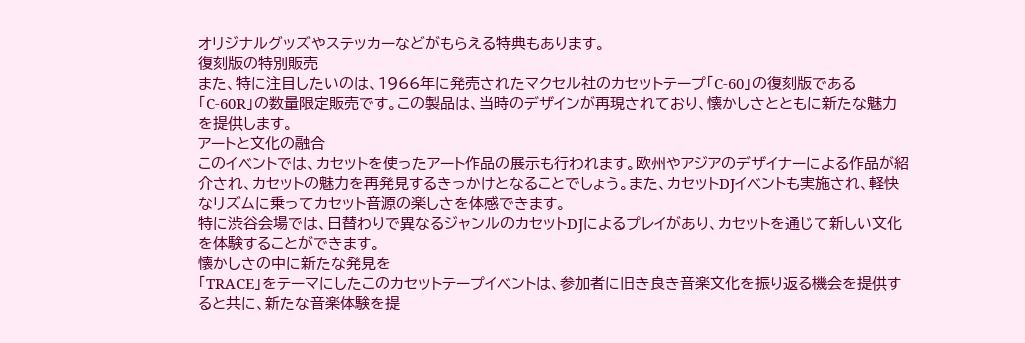オリジナルグッズやステッカーなどがもらえる特典もあります。
復刻版の特別販売
また、特に注目したいのは、1966年に発売されたマクセル社のカセットテープ「C-60」の復刻版である「C-60R」の数量限定販売です。この製品は、当時のデザインが再現されており、懐かしさとともに新たな魅力を提供します。
アートと文化の融合
このイベントでは、カセットを使ったアート作品の展示も行われます。欧州やアジアのデザイナーによる作品が紹介され、カセットの魅力を再発見するきっかけとなることでしょう。また、カセットDJイベントも実施され、軽快なリズムに乗ってカセット音源の楽しさを体感できます。
特に渋谷会場では、日替わりで異なるジャンルのカセットDJによるプレイがあり、カセットを通じて新しい文化を体験することができます。
懐かしさの中に新たな発見を
「TRACE」をテーマにしたこのカセットテープイベントは、参加者に旧き良き音楽文化を振り返る機会を提供すると共に、新たな音楽体験を提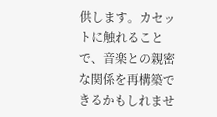供します。カセットに触れることで、音楽との親密な関係を再構築できるかもしれませ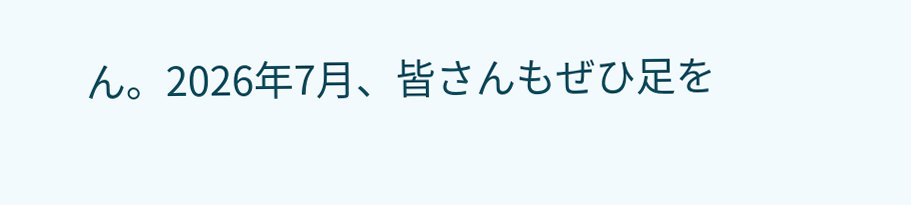ん。2026年7月、皆さんもぜひ足を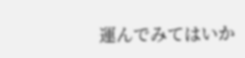運んでみてはいか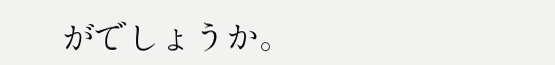がでしょうか。